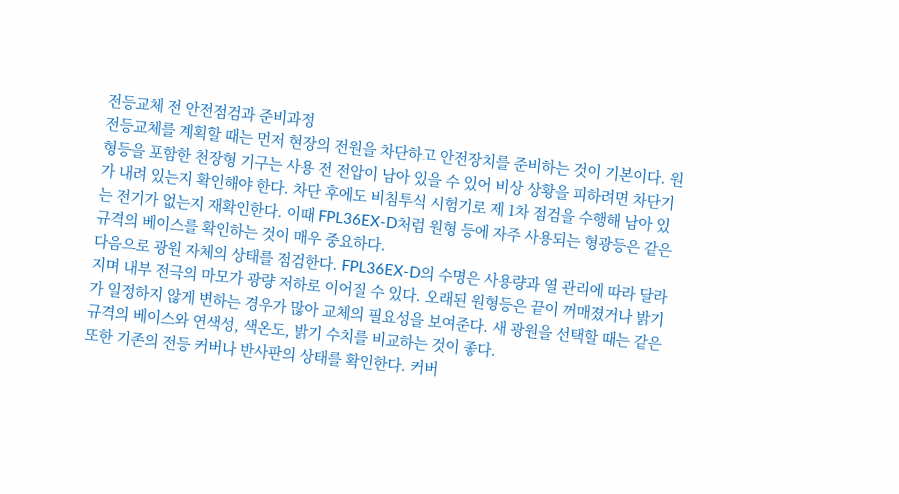전등교체 전 안전점검과 준비과정
전등교체를 계획할 때는 먼저 현장의 전원을 차단하고 안전장치를 준비하는 것이 기본이다. 원형등을 포함한 천장형 기구는 사용 전 전압이 남아 있을 수 있어 비상 상황을 피하려면 차단기가 내려 있는지 확인해야 한다. 차단 후에도 비침투식 시험기로 제 1차 점검을 수행해 남아 있는 전기가 없는지 재확인한다. 이때 FPL36EX-D처럼 원형 등에 자주 사용되는 형광등은 같은 규격의 베이스를 확인하는 것이 매우 중요하다.
다음으로 광원 자체의 상태를 점검한다. FPL36EX-D의 수명은 사용량과 열 관리에 따라 달라지며 내부 전극의 마모가 광량 저하로 이어질 수 있다. 오래된 원형등은 끝이 꺼매졌거나 밝기가 일정하지 않게 변하는 경우가 많아 교체의 필요성을 보여준다. 새 광원을 선택할 때는 같은 규격의 베이스와 연색성, 색온도, 밝기 수치를 비교하는 것이 좋다.
또한 기존의 전등 커버나 반사판의 상태를 확인한다. 커버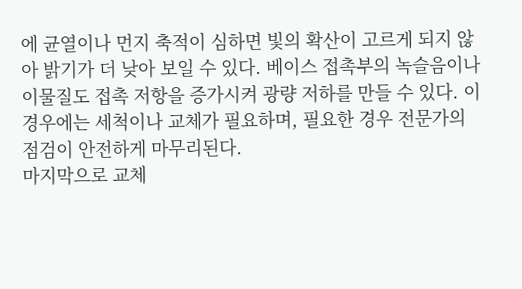에 균열이나 먼지 축적이 심하면 빛의 확산이 고르게 되지 않아 밝기가 더 낮아 보일 수 있다. 베이스 접촉부의 녹슬음이나 이물질도 접촉 저항을 증가시켜 광량 저하를 만들 수 있다. 이 경우에는 세척이나 교체가 필요하며, 필요한 경우 전문가의 점검이 안전하게 마무리된다.
마지막으로 교체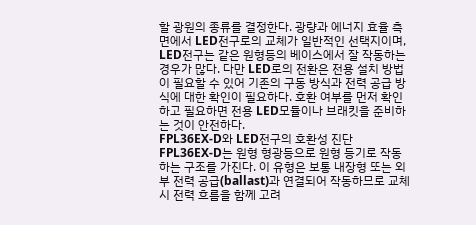할 광원의 종류를 결정한다. 광량과 에너지 효율 측면에서 LED전구로의 교체가 일반적인 선택지이며, LED전구는 같은 원형등의 베이스에서 잘 작동하는 경우가 많다. 다만 LED로의 전환은 전용 설치 방법이 필요할 수 있어 기존의 구동 방식과 전력 공급 방식에 대한 확인이 필요하다. 호환 여부를 먼저 확인하고 필요하면 전용 LED모듈이나 브래킷을 준비하는 것이 안전하다.
FPL36EX-D와 LED전구의 호환성 진단
FPL36EX-D는 원형 형광등으로 원형 등기로 작동하는 구조를 가진다. 이 유형은 보통 내장형 또는 외부 전력 공급(ballast)과 연결되어 작동하므로 교체 시 전력 흐름을 함께 고려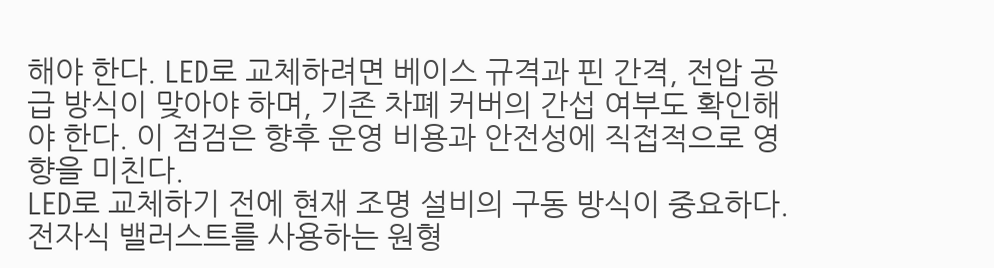해야 한다. LED로 교체하려면 베이스 규격과 핀 간격, 전압 공급 방식이 맞아야 하며, 기존 차폐 커버의 간섭 여부도 확인해야 한다. 이 점검은 향후 운영 비용과 안전성에 직접적으로 영향을 미친다.
LED로 교체하기 전에 현재 조명 설비의 구동 방식이 중요하다. 전자식 밸러스트를 사용하는 원형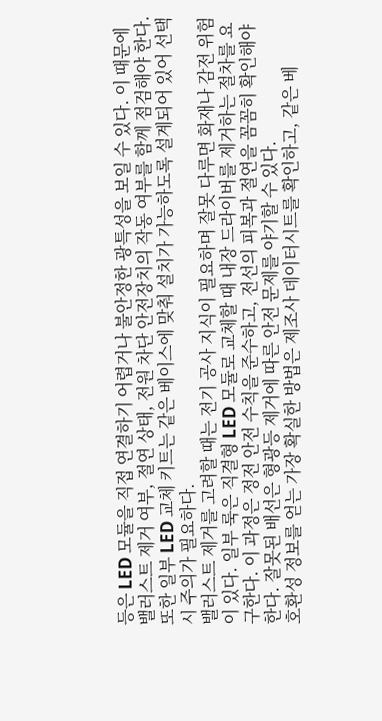등은 LED 모듈을 직접 연결하기 어렵거나 불안정한 광특성을 보일 수 있다. 이 때문에 밸러스트 제거 여부, 절연 상태, 전원 차단 안전장치의 작동 여부를 함께 점검해야 한다. 또한 일부 LED 교체 키트는 같은 베이스에 맞춰 설치가 가능하도록 설계되어 있어 선택 시 주의가 필요하다.
밸러스트 제거를 고려할 때는 전기 공사 지식이 필요하며 잘못 다루면 화재나 감전 위험이 있다. 일부 룩은 직결형 LED 모듈로 교체할 때 내장 드라이버를 제거하는 절차를 요구한다. 이 과정은 정전 안전 수칙을 준수하고, 전선의 피복과 절연을 꼼꼼히 확인해야 한다. 잘못된 배선은 형광등 제거에 따른 안전 문제를 야기할 수 있다.
호환성 정보를 얻는 가장 확실한 방법은 제조사 데이터시트를 확인하고, 같은 베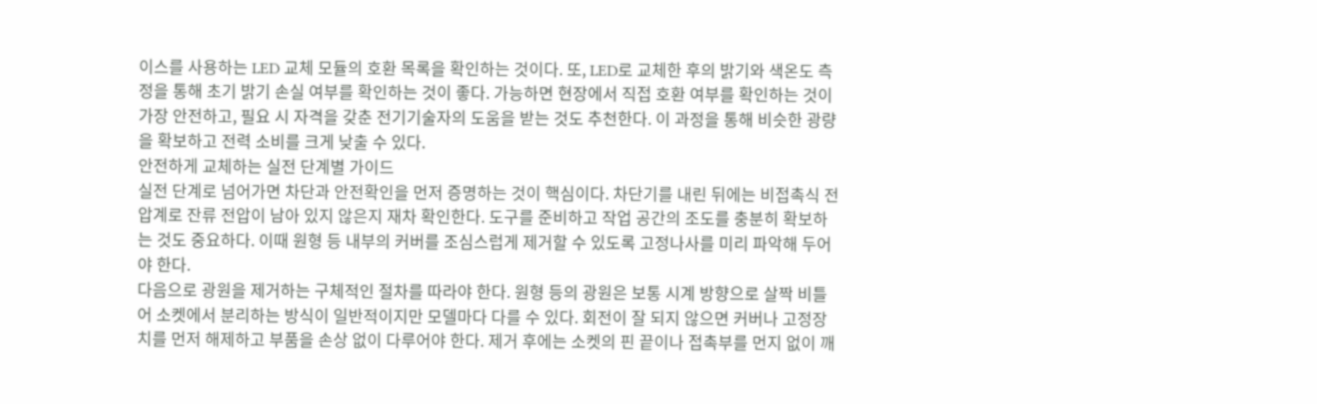이스를 사용하는 LED 교체 모듈의 호환 목록을 확인하는 것이다. 또, LED로 교체한 후의 밝기와 색온도 측정을 통해 초기 밝기 손실 여부를 확인하는 것이 좋다. 가능하면 현장에서 직접 호환 여부를 확인하는 것이 가장 안전하고, 필요 시 자격을 갖춘 전기기술자의 도움을 받는 것도 추천한다. 이 과정을 통해 비슷한 광량을 확보하고 전력 소비를 크게 낮출 수 있다.
안전하게 교체하는 실전 단계별 가이드
실전 단계로 넘어가면 차단과 안전확인을 먼저 증명하는 것이 핵심이다. 차단기를 내린 뒤에는 비접촉식 전압계로 잔류 전압이 남아 있지 않은지 재차 확인한다. 도구를 준비하고 작업 공간의 조도를 충분히 확보하는 것도 중요하다. 이때 원형 등 내부의 커버를 조심스럽게 제거할 수 있도록 고정나사를 미리 파악해 두어야 한다.
다음으로 광원을 제거하는 구체적인 절차를 따라야 한다. 원형 등의 광원은 보통 시계 방향으로 살짝 비틀어 소켓에서 분리하는 방식이 일반적이지만 모델마다 다를 수 있다. 회전이 잘 되지 않으면 커버나 고정장치를 먼저 해제하고 부품을 손상 없이 다루어야 한다. 제거 후에는 소켓의 핀 끝이나 접촉부를 먼지 없이 깨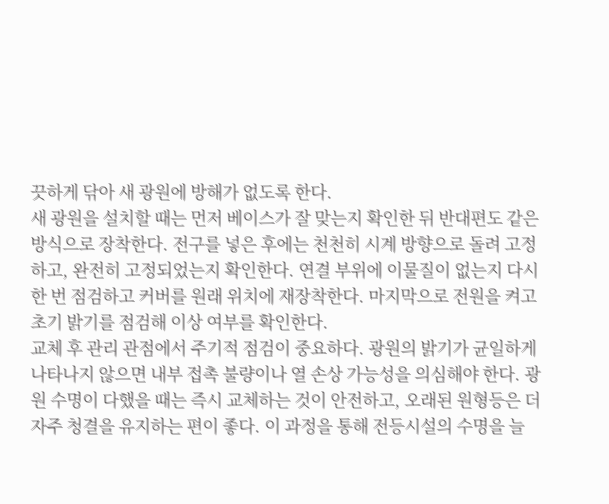끗하게 닦아 새 광원에 방해가 없도록 한다.
새 광원을 설치할 때는 먼저 베이스가 잘 맞는지 확인한 뒤 반대편도 같은 방식으로 장착한다. 전구를 넣은 후에는 천천히 시계 방향으로 돌려 고정하고, 완전히 고정되었는지 확인한다. 연결 부위에 이물질이 없는지 다시 한 번 점검하고 커버를 원래 위치에 재장착한다. 마지막으로 전원을 켜고 초기 밝기를 점검해 이상 여부를 확인한다.
교체 후 관리 관점에서 주기적 점검이 중요하다. 광원의 밝기가 균일하게 나타나지 않으면 내부 접촉 불량이나 열 손상 가능성을 의심해야 한다. 광원 수명이 다했을 때는 즉시 교체하는 것이 안전하고, 오래된 원형등은 더 자주 청결을 유지하는 편이 좋다. 이 과정을 통해 전등시설의 수명을 늘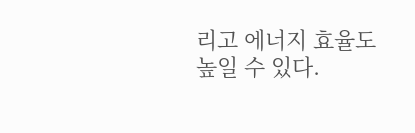리고 에너지 효율도 높일 수 있다.